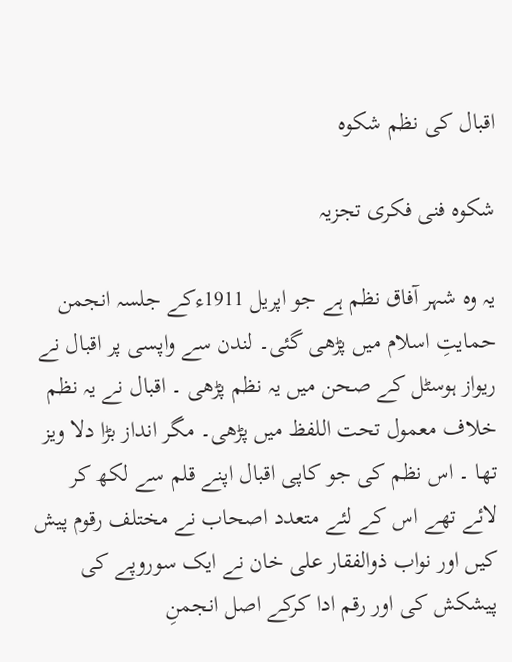اقبال کی نظم شکوہ

شکوہ فنی فکری تجزیہ

یہ وہ شہر آفاق نظم ہے جو اپریل 1911ءکے جلسہ انجمن حمایتِ اسلام میں پڑھی گئی۔ لندن سے واپسی پر اقبال نے ریواز ہوسٹل کے صحن میں یہ نظم پڑھی ۔ اقبال نے یہ نظم خلاف معمول تحت اللفظ میں پڑھی۔ مگر انداز بڑا دلا ویز تھا ۔ اس نظم کی جو کاپی اقبال اپنے قلم سے لکھ کر لائے تھے اس کے لئے متعدد اصحاب نے مختلف رقوم پیش کیں اور نواب ذوالفقار علی خان نے ایک سوروپے کی پیشکش کی اور رقم ادا کرکے اصل انجمنِ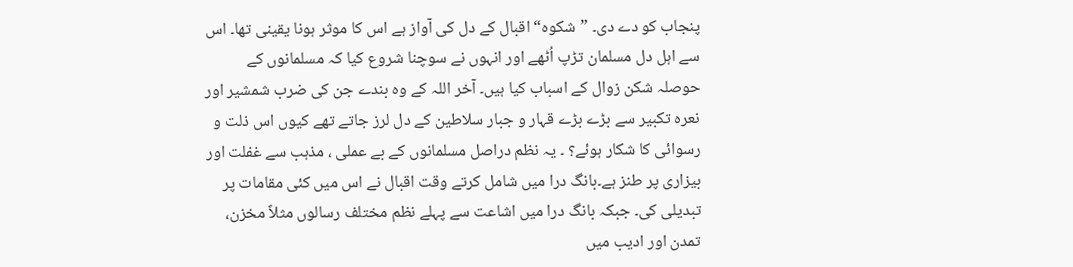پنجاب کو دے دی۔ ”شکوہ“ اقبال کے دل کی آواز ہے اس کا موثر ہونا یقینی تھا۔ اس سے اہل دل مسلمان تڑپ اُٹھے اور انہوں نے سوچنا شروع کیا کہ مسلمانوں کے حوصلہ شکن زوال کے اسباب کیا ہیں۔ آخر اللہ کے وہ بندے جن کی ضرب شمشیر اور نعرہ تکبیر سے بڑے بڑے قہار و جبار سلاطین کے دل لرز جاتے تھے کیوں اس ذلت و رسوائی کا شکار ہوئے؟ ۔ یہ نظم دراصل مسلمانوں کے بے عملی ، مذہب سے غفلت اور بیزاری پر طنز ہے۔بانگ درا میں شامل کرتے وقت اقبال نے اس میں کئی مقامات پر تبدیلی کی۔ جبکہ بانگ درا میں اشاعت سے پہلے نظم مختلف رسالوں مثلاً مخزن، تمدن اور ادیب میں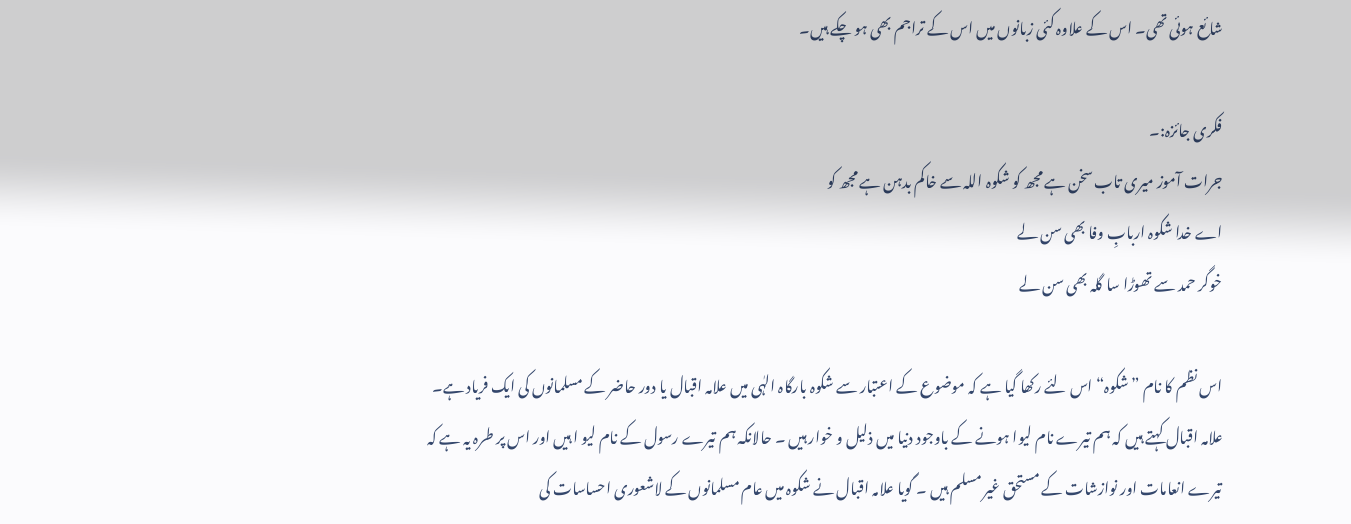شائع ہوئی تھی۔ اس کے علاوہ کئی زبانوں میں اس کے تراجم بھی ہو چکے ہیں۔

فکری جائزہ:۔
جرات آموز میری تاب سخن ہے مجھ کو شکوہ اللہ سے خاکم بدہن ہے مجھ کو
اے خدا شکوہ اربابِ وفا بھی سن لے
خوگر حمد سے تھوڑا سا گلہ بھی سن لے

اس نظم کا نام ”شکوہ“ اس لئے رکھا گیا ہے کہ موضوع کے اعتبار سے شکوہ بارگاہ الہٰی میں علامہ اقبال یا دور حاضر کے مسلمانوں کی ایک فریاد ہے۔ علامہ اقبال کہتے ہیں کہ ہم تیرے نام لیوا ہونے کے باوجود دنیا میں ذلیل و خوار ہیں ۔ حالانکہ ہم تیرے رسول کے نام لیو ا ہیں اور اس پر طرہ یہ ہے کہ تیرے انعامات اور نوازشات کے مستحق غیر مسلم ہیں ۔ گویا علامہ اقبال نے شکوہ میں عام مسلمانوں کے لاشعوری احساسات کی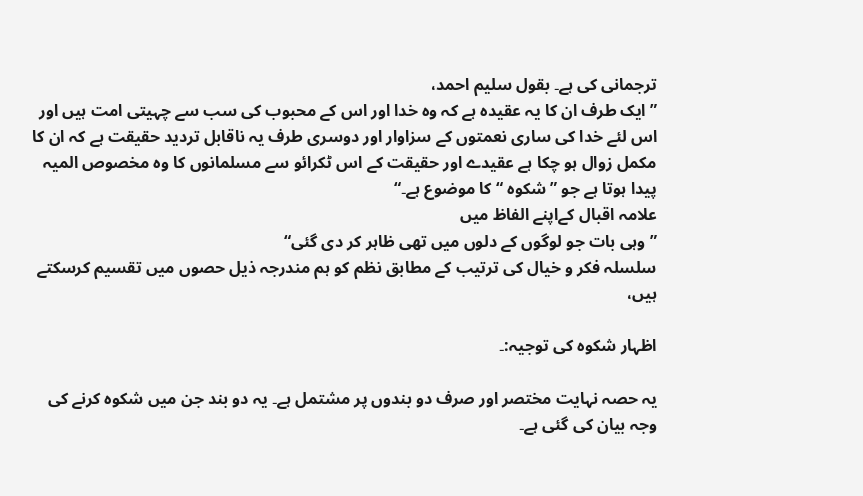ترجمانی کی ہے۔ بقول سلیم احمد،
” ایک طرف ان کا یہ عقیدہ ہے کہ وہ خدا اور اس کے محبوب کی سب سے چہیتی امت ہیں اور اس لئے خدا کی ساری نعمتوں کے سزاوار اور دوسری طرف یہ ناقابل تردید حقیقت ہے کہ ان کا مکمل زوال ہو چکا ہے عقیدے اور حقیقت کے اس ٹکرائو سے مسلمانوں کا وہ مخصوص المیہ پیدا ہوتا ہے جو ”شکوہ “ کا موضوع ہے۔“
علامہ اقبال کےاپنے الفاظ میں
” وہی بات جو لوگوں کے دلوں میں تھی ظاہر کر دی گئی“
سلسلہ فکر و خیال کی ترتیب کے مطابق نظم کو ہم مندرجہ ذیل حصوں میں تقسیم کرسکتے ہیں،

اظہار شکوہ کی توجیہ:۔

یہ حصہ نہایت مختصر اور صرف دو بندوں پر مشتمل ہے۔ یہ دو بند جن میں شکوہ کرنے کی وجہ بیان کی گئی ہے۔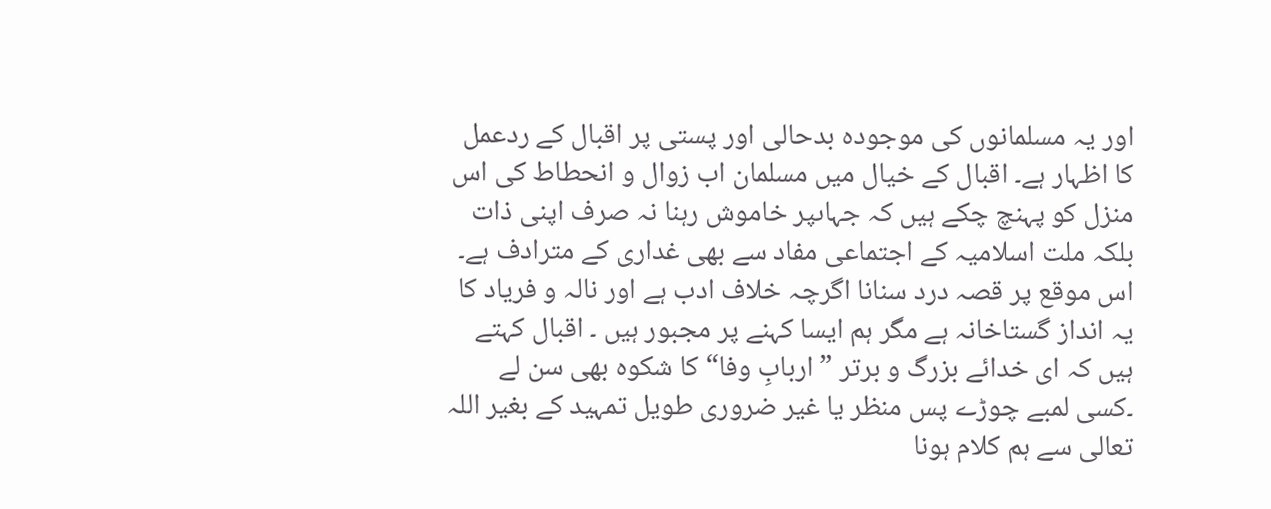اور یہ مسلمانوں کی موجودہ بدحالی اور پستی پر اقبال کے ردعمل کا اظہار ہے۔ اقبال کے خیال میں مسلمان اب زوال و انحطاط کی اس منزل کو پہنچ چکے ہیں کہ جہاںپر خاموش رہنا نہ صرف اپنی ذات بلکہ ملت اسلامیہ کے اجتماعی مفاد سے بھی غداری کے مترادف ہے۔ اس موقع پر قصہ درد سنانا اگرچہ خلاف ادب ہے اور نالہ و فریاد کا یہ انداز گستاخانہ ہے مگر ہم ایسا کہنے پر مجبور ہیں ۔ اقبال کہتے ہیں کہ ای خدائے بزرگ و برتر ” اربابِ وفا“ کا شکوہ بھی سن لے ۔کسی لمبے چوڑے پس منظر یا غیر ضروری طویل تمہید کے بغیر اللہ تعالی سے ہم کلام ہونا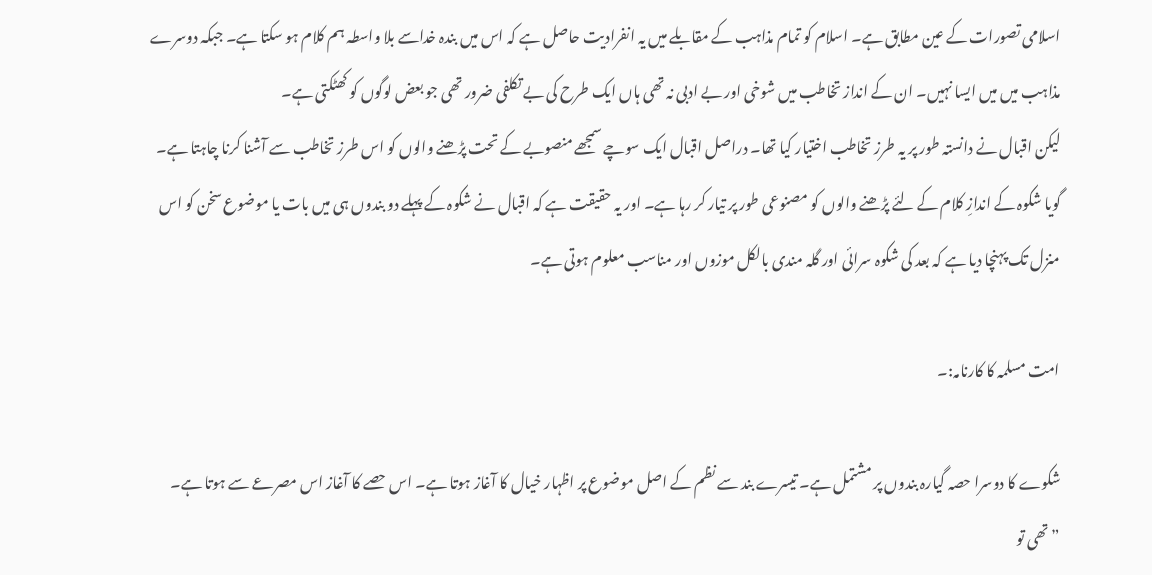اسلامی تصورات کے عین مطابق ہے۔ اسلام کو تمام مذاہب کے مقابلے میں یہ انفرادیت حاصل ہے کہ اس میں بندہ خداسے بلا واسطہ ہم کلام ہو سکتا ہے۔ جبکہ دوسرے مذاہب میں میں ایسا نہیں۔ ان کے انداز تخاطب میں شوخی اور بے ادبی نہ تھی ہاں ایک طرح کی بے تکلفی ضرور تھی جو بعض لوگوں کو کھٹکتی ہے۔
لیکن اقبال نے دانستہ طور پر یہ طرز تخاطب اختیار کیا تھا۔ دراصل اقبال ایک سوچے سمجھے منصوبے کے تحت پڑھنے والوں کو اس طرز تخاطب سے آشنا کرنا چاہتا ہے۔ گویا شکوہ کے اندازِ کلام کے لئے پڑھنے والوں کو مصنوعی طور پر تیار کر رہا ہے۔ اور یہ حقیقت ہے کہ اقبال نے شکوہ کے پہلے دو بندوں ہی میں بات یا موضوع سخن کو اس منزل تک پہنچا دیا ہے کہ بعد کی شکوہ سرائی اور گلہ مندی بالکل موزوں اور مناسب معلوم ہوتی ہے۔

امت مسلمہ کا کارنامہ:۔

شکوے کا دوسرا حصہ گیارہ بندوں پر مشتمل ہے۔ تیسرے بند سے نظم کے اصل موضوع پر اظہار خیال کا آغاز ہوتا ہے۔ اس حصے کا آغاز اس مصرعے سے ہوتا ہے۔
” تھی تو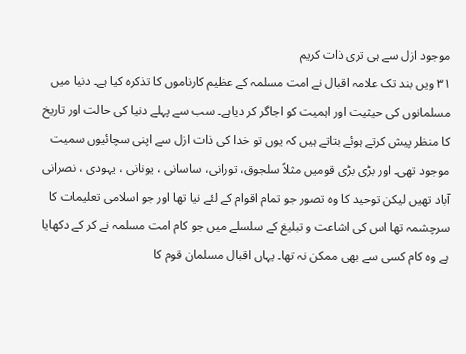موجود ازل سے ہی تری ذات کریم
٣١ ویں بند تک علامہ اقبال نے امت مسلمہ کے عظیم کارناموں کا تذکرہ کیا ہے۔ دنیا میں مسلمانوں کی حیثیت اور اہمیت کو اجاگر کر دیاہے۔ سب سے پہلے دنیا کی حالت اور تاریخ کا منظر پیش کرتے ہوئے بتاتے ہیں کہ یوں تو خدا کی ذات ازل سے اپنی سچائیوں سمیت موجود تھی۔ اور بڑی بڑی قومیں مثلاً سلجوق، تورانی، ساسانی ، یونانی ، یہودی ، نصرانی آباد تھیں لیکن توحید کا وہ تصور جو تمام اقوام کے لئے نیا تھا اور جو اسلامی تعلیمات کا سرچشمہ تھا اس کی اشاعت و تبلیغ کے سلسلے میں جو کام امت مسلمہ نے کر کے دکھایا ہے وہ کام کسی سے بھی ممکن نہ تھا۔ یہاں اقبال مسلمان قوم کا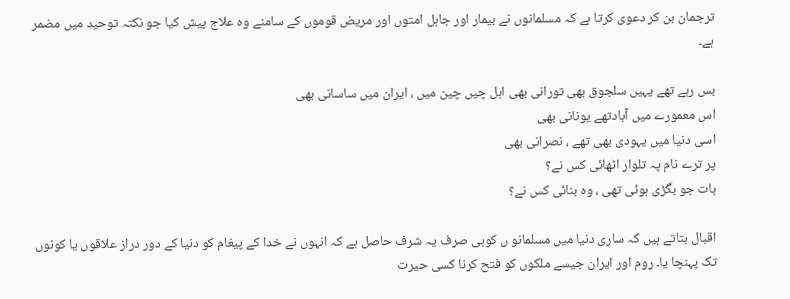ترجمان بن کر دعوی کرتا ہے کہ مسلمانوں نے بیمار اور جاہل امتوں اور مریض قوموں کے سامنے وہ علاج پیش کیا جو نکتہ توحید میں مضمر ہے۔

بس رہے تھے یہیں سلجوق بھی تورانی بھی اہل چیں چین میں ، ایران میں ساسانی بھی
اس معمورے میں آبادتھے یونانی بھی
اسی دنیا میں یہودی بھی تھے ، نصرانی بھی
پر ترے نام پہ تلوار اٹھائی کس نے؟
بات جو بگڑی ہوئی تھی ، وہ بنائی کس نے؟

اقبال بتاتے ہیں کہ ساری دنیا میں مسلمانو ں کوہی صرف یہ شرف حاصل ہے کہ انہوں نے خدا کے پیغام کو دنیا کے دور دراز علاقوں یا کونوں تک پہنچا یا۔ روم اور ایران جیسے ملکوں کو فتح کرنا کسی حیرت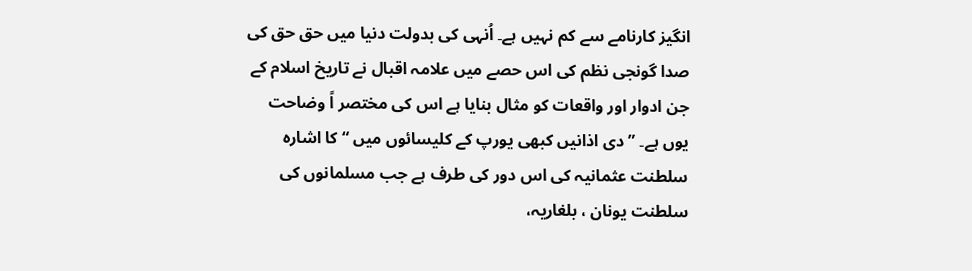انگیز کارنامے سے کم نہیں ہے۔ اُنہی کی بدولت دنیا میں حق حق کی صدا گونجی نظم کی اس حصے میں علامہ اقبال نے تاریخ اسلام کے جن ادوار اور واقعات کو مثال بنایا ہے اس کی مختصر اً وضاحت یوں ہے۔ ”دی اذانیں کبھی یورپ کے کلیسائوں میں “ کا اشارہ سلطنت عثمانیہ کی اس دور کی طرف ہے جب مسلمانوں کی سلطنت یونان ، بلغاریہ،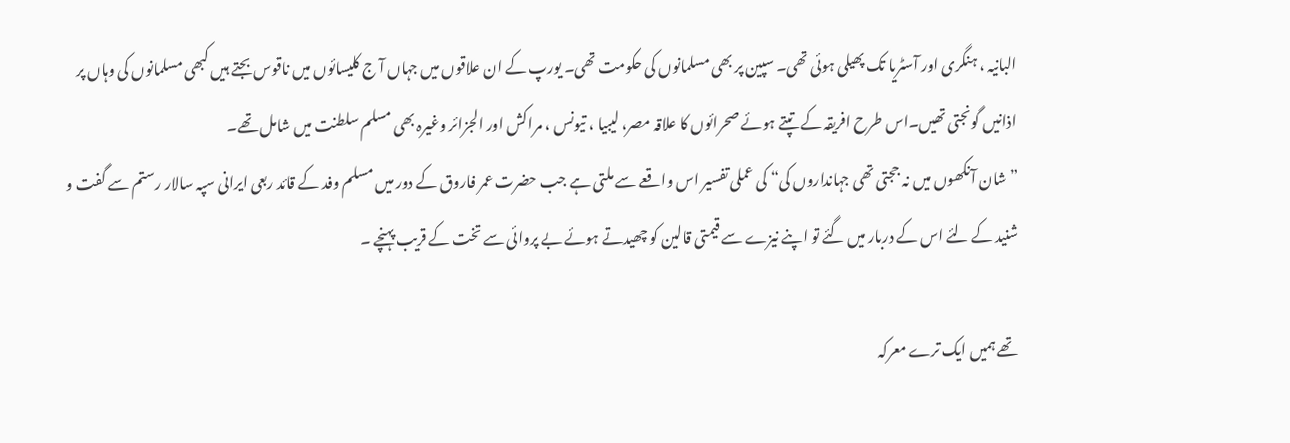البانیہ ، ہنگری اور آسٹریا تک پھیلی ہوئی تھی۔ سپین پر بھی مسلمانوں کی حکومت تھی۔ یورپ کے ان علاقوں میں جہاں آ ج کلیسائوں میں ناقوس بجتے ہیں کبھی مسلمانوں کی وہاں پر اذانیں گونجتی تھیں۔اس طرح افریقہ کے تپتے ہوئے صحرائوں کا علاقہ مصر، لیبیا ، تیونس ، مراکش اور الجزائر وغیرہ بھی مسلم سلطنت میں شامل تھے۔
”شان آنکھوں میں نہ ججتی تھی جہانداروں کی“ کی عملی تفسیر اس واقعے سے ملتی ہے جب حضرت عمر فاروق کے دور میں مسلم وفد کے قائد ربعی ایرانی سپہ سالار رستم سے گفت و شنید کے لئے اس کے دربار میں گئے تو اپنے نیزے سے قیمتی قالین کو چھیدتے ہوئے بے پروائی سے تخت کے قریب پہنچے ۔

تھے ہمیں ایک ترے معرکہ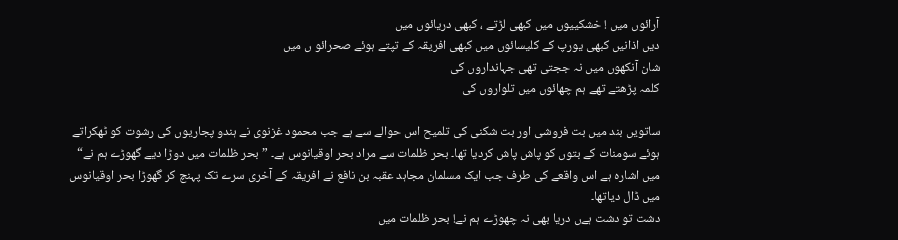آرائوں میں ! خشکییوں میں کبھی لڑتے ، کبھی دریائوں میں
دیں اذانیں کبھی یورپ کے کلیسائوں میں کبھی افریقہ کے تپتے ہوئے صحرائو ں میں
شان آنکھوں میں نہ ججتی تھی جہانداروں کی
کلمہ پڑھتے تھے ہم چھائوں میں تلواروں کی

ساتویں بند میں بت فروشی اور بت شکنی کی تلمیح اس حوالے سے ہے جب محمود غزنوی نے ہندو پجاریوں کی رشوت کو ٹھکراتے ہوئے سومنات کے بتوں کو پاش پاش کردیا تھا۔ بحر ظلمات سے مراد بحر اوقیانوس ہے۔ ”بحر ظلمات میں دوڑا دیے گھوڑے ہم نے“ میں اشارہ ہے اس واقعے کی طرف جب ایک مسلمان مجاہد عقبہ بن نافع نے افریقہ کے آخری سرے تک پہنچ کر گھوڑا بحر اوقیانوس میں ڈال دیاتھا۔
دشت تو دشت ہےں دریا بھی نہ چھوڑے ہم نے! بحر ظلمات میں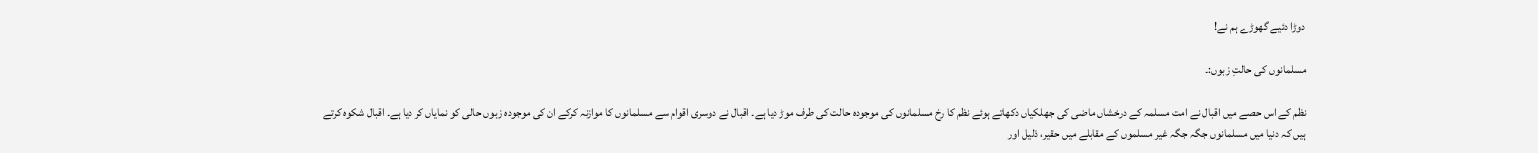دوڑا دئیے گھوڑے ہم نے!

مسلمانوں کی حالتِ زبوں:۔

نظم کے اس حصے میں اقبال نے امت مسلمہ کے درخشاں ماضی کی جھلکیاں دکھاتے ہوئے نظم کا رخ مسلمانوں کی موجودہ حالت کی طرف موڑ دیا ہے۔ اقبال نے دوسری اقوام سے مسلمانوں کا موازنہ کرکے ان کی موجودہ زبوں حالی کو نمایاں کر دیا ہے۔ اقبال شکوہ کرتے ہیں کہ دنیا میں مسلمانوں جگہ جگہ غیر مسلموں کے مقابلے میں حقیر، ذلیل اور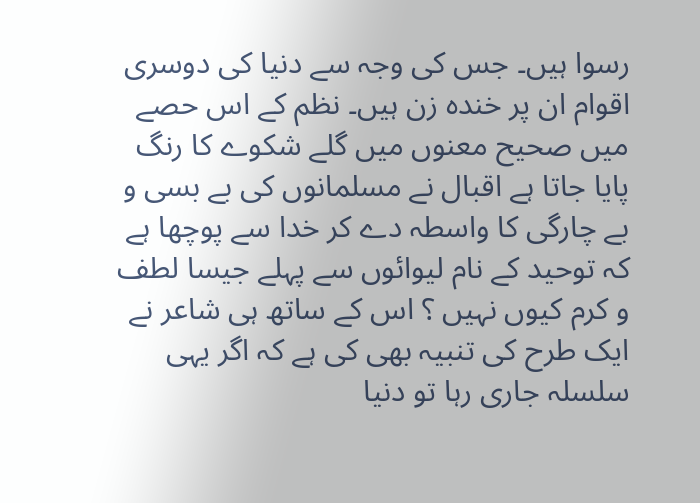رسوا ہیں۔ جس کی وجہ سے دنیا کی دوسری اقوام ان پر خندہ زن ہیں۔ نظم کے اس حصے میں صحیح معنوں میں گلے شکوے کا رنگ پایا جاتا ہے اقبال نے مسلمانوں کی بے بسی و بے چارگی کا واسطہ دے کر خدا سے پوچھا ہے کہ توحید کے نام لیوائوں سے پہلے جیسا لطف و کرم کیوں نہیں ؟ اس کے ساتھ ہی شاعر نے ایک طرح کی تنبیہ بھی کی ہے کہ اگر یہی سلسلہ جاری رہا تو دنیا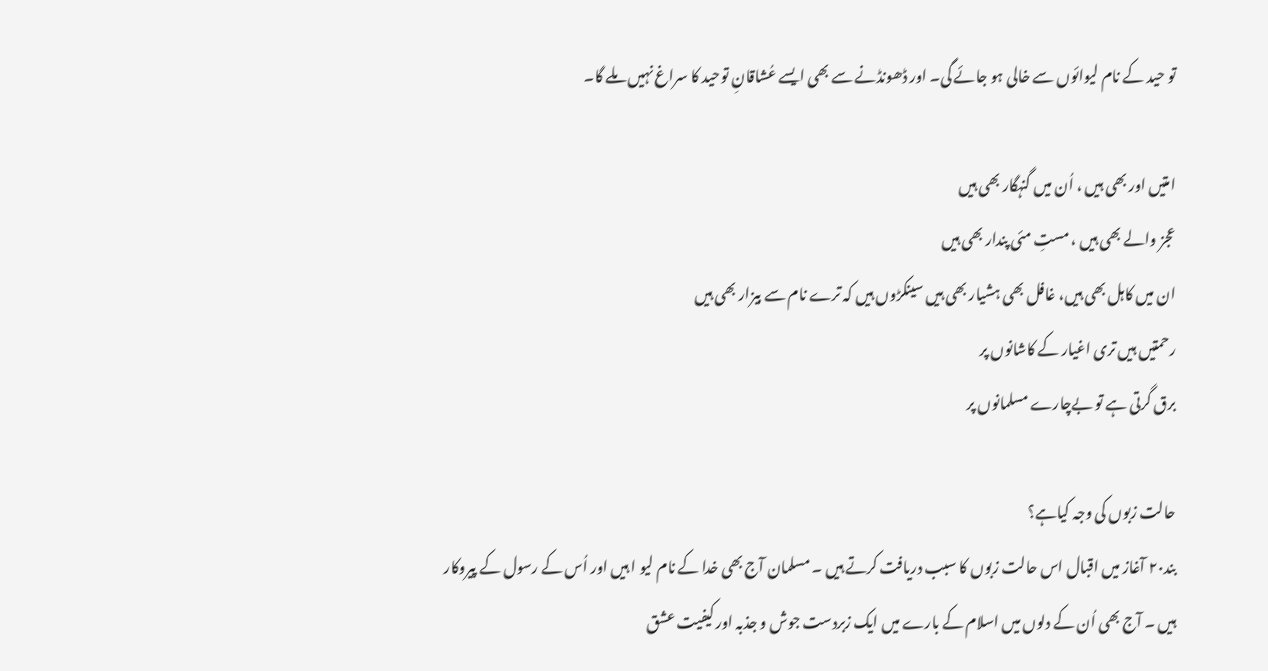تو حید کے نام لیوائوں سے خالی ہو جائے گی۔ اور ڈھونڈنے سے بھی ایسے عُشاقانِ توحید کا سراغ نہیں ملے گا۔

امتیں اور بھی ہیں ، اُن میں گنہگار بھی ہیں
عجز والے بھی ہیں ، مستِ مئی پندار بھی ہیں
ان میں کاہل بھی ہیں، غافل بھی ہشیار بھی ہیں سینکڑوں ہیں کہ ترے نام سے بیزار بھی ہیں
رحمتیں ہیں تری اغیار کے کاشانوں پر
برق گرتی ہے تو بےچارے مسلمانوں پر

حالت زبوں کی وجہ کیاہے؟
بند۲۰ آغاز میں اقبال اس حالت زبوں کا سبب دریافت کرتے ہیں ۔ مسلمان آج بھی خدا کے نام لیو ا ہیں اور اُس کے رسول کے پیروکار ہیں ۔ آج بھی اُن کے دلوں میں اسلام کے بارے میں ایک زبردست جوش و جذبہ اور کیفیت عشق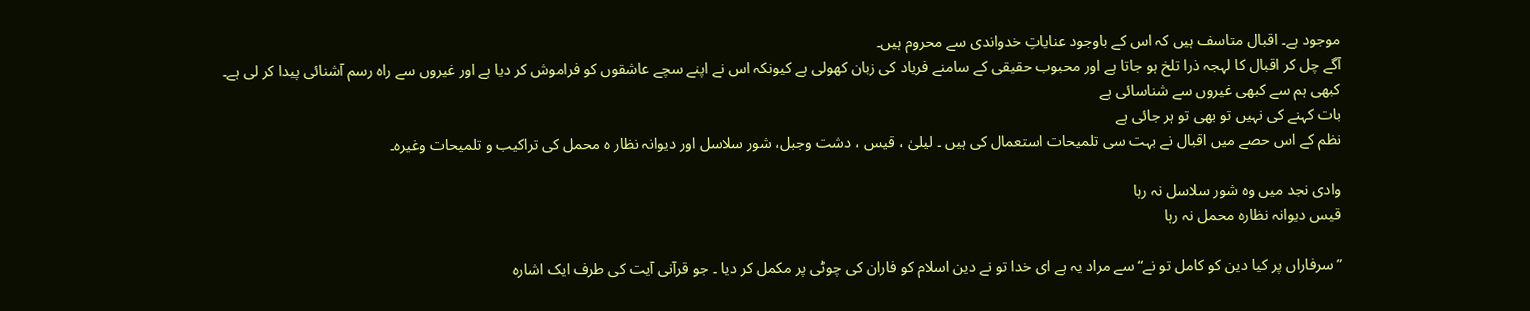موجود ہے۔ اقبال متاسف ہیں کہ اس کے باوجود عنایاتِ خدواندی سے محروم ہیں۔
آگے چل کر اقبال کا لہجہ ذرا تلخ ہو جاتا ہے اور محبوب حقیقی کے سامنے فریاد کی زبان کھولی ہے کیونکہ اس نے اپنے سچے عاشقوں کو فراموش کر دیا ہے اور غیروں سے راہ رسم آشنائی پیدا کر لی ہے۔
کبھی ہم سے کبھی غیروں سے شناسائی ہے
بات کہنے کی نہیں تو بھی تو ہر جائی ہے
نظم کے اس حصے میں اقبال نے بہت سی تلمیحات استعمال کی ہیں ۔ لیلیٰ ، قیس ، دشت وجبل، شور سلاسل اور دیوانہ نظار ہ محمل کی تراکیب و تلمیحات وغیرہ۔

وادی نجد میں وہ شور سلاسل نہ رہا
قیس دیوانہ نظارہ محمل نہ رہا

” سرفاراں پر کیا دین کو کامل تو نے“ سے مراد یہ ہے ای خدا تو نے دین اسلام کو فاران کی چوٹی پر مکمل کر دیا ۔ جو قرآنی آیت کی طرف ایک اشارہ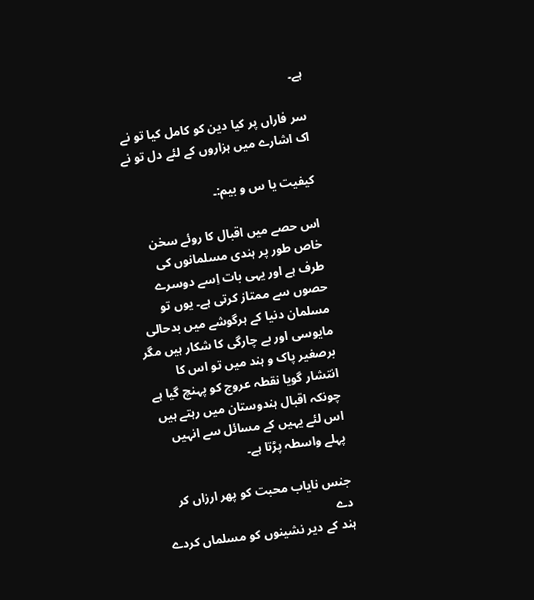ہے۔

سر فاراں پر کیا دین کو کامل کیا تو نے
اک اشارے میں ہزاروں کے لئے دل تو نے

کیفیت یا س و بیم:۔

اس حصے میں اقبال کا روئے سخن خاص طور پر ہندی مسلمانوں کی طرف ہے اور یہی بات اِسے دوسرے حصوں سے ممتاز کرتی ہے۔ یوں تو مسلمان دنیا کے ہرگوشے میں بدحالی مایوسی اور بے چارگی کا شکار ہیں مگر برصغیر پاک و ہند میں تو اس کا انتشار گویا نقطہ عروج کو پہنچ گیا ہے چونکہ اقبال ہندوستان میں رہتے ہیں اس لئے یہیں کے مسائل سے انہیں پہلے واسطہ پڑتا ہے۔

جنس نایاب محبت کو پھر ارزاں کر دے
ہند کے دیر نشینوں کو مسلماں کردے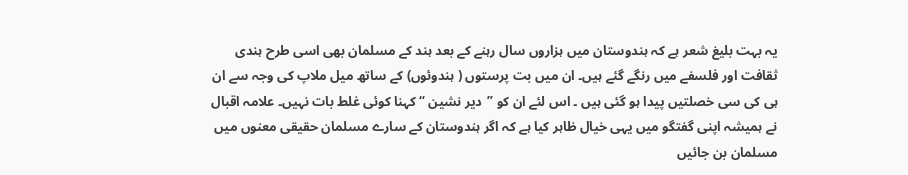یہ بہت بلیغ شعر ہے کہ ہندوستان میں ہزاروں سال رہنے کے بعد ہند کے مسلمان بھی اسی طرح ہندی ثقافت اور فلسفے میں رنگے گئے ہیں۔ ان میں بت پرستوں ( ہندوئوں) کے ساتھ میل ملاپ کی وجہ سے ان ہی کی سی خصلتیں پیدا ہو گئی ہیں ۔ اس لئے ان کو ”دیر نشین “ کہنا کوئی غلط بات نہیں۔ علامہ اقبال نے ہمیشہ اپنی گفتگو میں یہی خیال ظاہر کیا ہے کہ اگر ہندوستان کے سارے مسلمان حقیقی معنوں میں مسلمان بن جائیں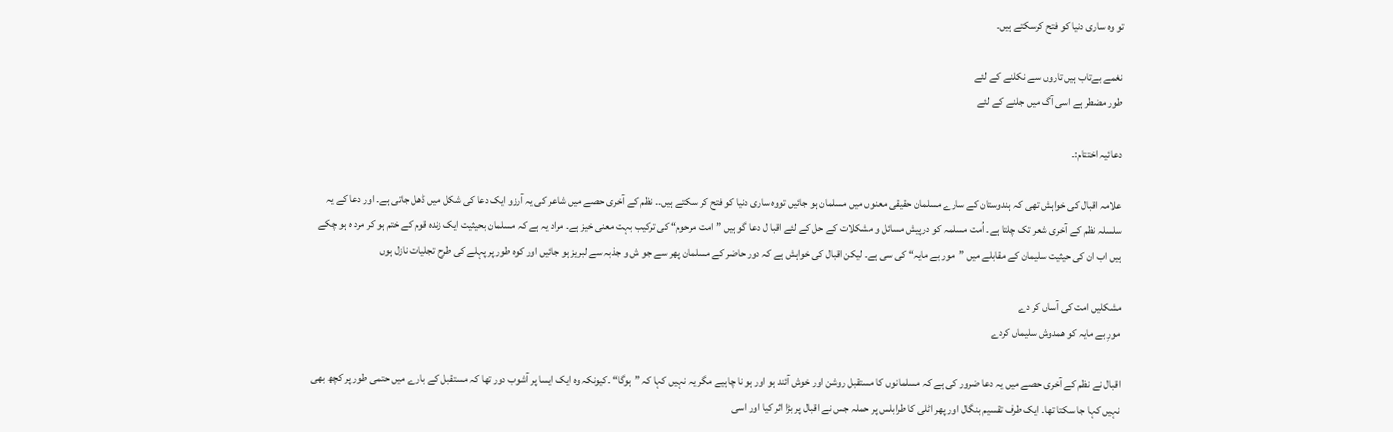تو وہ ساری دنیا کو فتح کرسکتے ہیں۔

نغمے بےتاب ہیں تاروں سے نکلنے کے لئے
طور مضطر ہے اسی آگ میں جلنے کے لئے

دعائیہ اختتام:۔

علامہ اقبال کی خواہش تھی کہ ہندوستان کے سارے مسلمان حقیقی معنوں میں مسلمان ہو جائیں تووہ ساری دنیا کو فتح کر سکتے ہیں۔۔ نظم کے آخری حصے میں شاعر کی یہ آرزو ایک دعا کی شکل میں ڈھل جاتی ہے۔ اور دعا کے یہ سلسلہ نظم کے آخری شعر تک چلتا ہے۔ اُمت مسلمہ کو درپیش مسائل و مشکلات کے حل کے لئے اقبا ل دعا گو ہیں ”امت مرحوم“ کی ترکیب بہت معنی خیز ہے۔ مراد یہ ہے کہ مسلمان بحیثیت ایک زندہ قوم کے ختم ہو کر مرد ہ ہو چکے ہیں اب ان کی حیثیت سلیمان کے مقابلے میں ”مور بے مایہ“ کی سی ہے۔ لیکن اقبال کی خواہش ہے کہ دور حاضر کے مسلمان پھر سے جو ش و جذبہ سے لبریز ہو جائیں اور کوہ طور پر پہلے کی طرح تجلیات نازل ہوں

مشکلیں امت کی آساں کر دے
مورِ بے مایہ کو ھمدوش سلیماں کردے

اقبال نے نظم کے آخری حصے میں یہ دعا ضرور کی ہے کہ مسلمانوں کا مستقبل روشن اور خوش آئند ہو اور ہو نا چاہیے مگر یہ نہیں کہا کہ ”ہوگا“ ۔کیونکہ وہ ایک ایسا پر آشوب دور تھا کہ مستقبل کے بارے میں حتمی طور پر کچھ بھی نہیں کہا جا سکتا تھا۔ ایک طرف تقسیم بنگال اور پھر اٹلی کا طرابلس پر حملہ جس نے اقبال پر بڑا اثر کیا اور اسی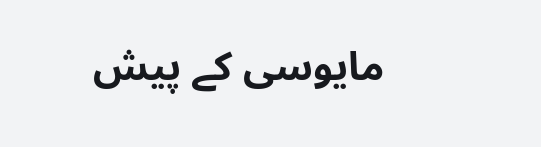مایوسی کے پیش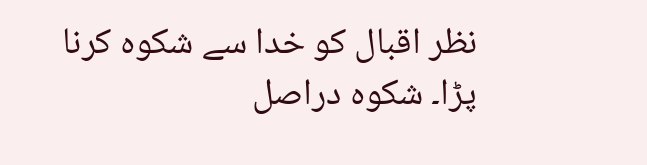نظر اقبال کو خدا سے شکوہ کرنا پڑا۔ شکوہ دراصل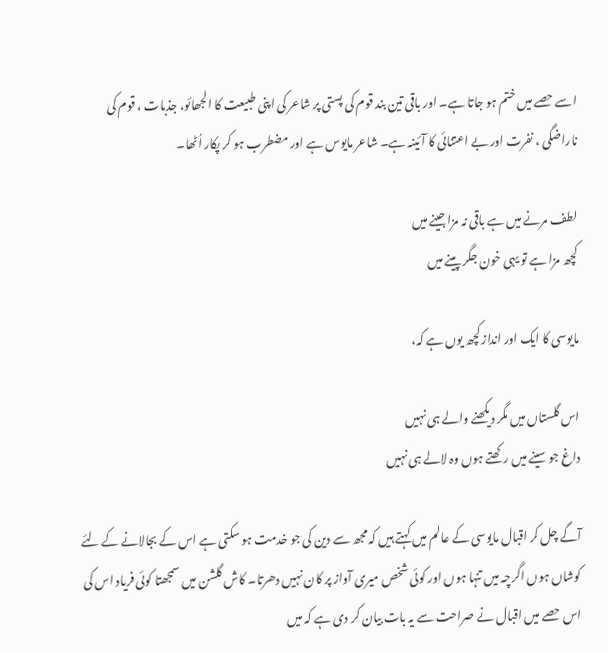اسے حصے میں ختم ہو جاتا ہے۔ اور باقی تین بند قوم کی پستی پر شاعر کی اپنی طبیعت کا الجھائو، جذبات ، قوم کی ناراضگی ، نفرت اور بے اعتنائی کا آئینہ ہے۔ شاعر مایوس ہے اور مضطرب ہو کر پکار اُٹھا۔

لطف مرنے میں ہے باقی نہ مزاجینے میں
کچھ مزا ہے تو یہی خون جگر پینے میں

مایوسی کا ایک اور انداز کچھ یوں ہے کہ،

اس گلستاں میں مگر دیکھنے والے ہی نہیں
داغ جو سینے میں رکھتے ہوں وہ لالے ہی نہیں

آگے چل کر اقبال مایوسی کے عالم میں کہتے ہیں کہ مجھ سے دین کی جو خدمت ہو سکتی ہے اس کے بجالانے کے لئے کوشاں ہوں اگرچہ میں تنہا ہوں اور کوئی شخص میری آواز پر کان نہیں دھرتا۔ کاش گلشن میں سمجھتا کوئی فریاد اس کی
اس حصے میں اقبال نے صراحت سے یہ بات بیان کر دی ہے کہ میں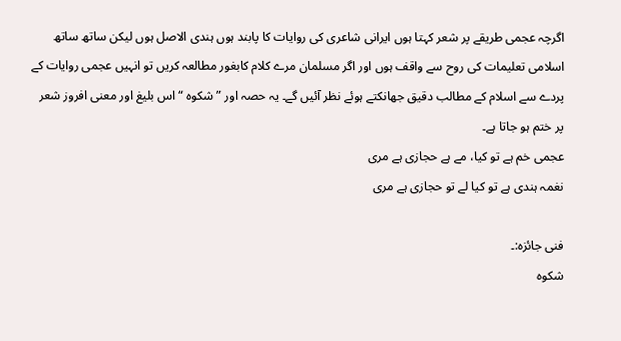اگرچہ عجمی طریقے پر شعر کہتا ہوں ایرانی شاعری کی روایات کا پابند ہوں ہندی الاصل ہوں لیکن ساتھ ساتھ اسلامی تعلیمات کی روح سے واقف ہوں اور اگر مسلمان مرے کلام کابغور مطالعہ کریں تو انہیں عجمی روایات کے پردے سے اسلام کے مطالب دقیق جھانکتے ہوئے نظر آئیں گے۔ یہ حصہ اور ”شکوہ “ اس بلیغ اور معنی افروز شعر پر ختم ہو جاتا ہے۔
عجمی خم ہے تو کیا، مے ہے حجازی ہے مری
نغمہ ہندی ہے تو کیا لے تو حجازی ہے مری

فنی جائزہ:۔
شکوہ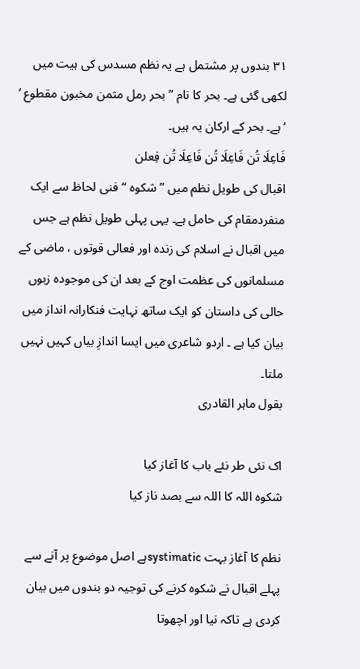۳۱ بندوں پر مشتمل ہے یہ نظم مسدس کی ہیت میں لکھی گئی ہے۔ بحر کا نام ”بحر رمل مثمن مخبون مقطوع ‘ ‘ ہے۔ بحر کے ارکان یہ ہیں۔
فَاعِلَا تُن فَاعِلَا تُن فَاعِلَا تُن فِعلن
اقبال کی طویل نظم میں ”شکوہ “ فنی لحاظ سے ایک منفردمقام کی حامل ہے۔ یہی پہلی طویل نظم ہے جس میں اقبال نے اسلام کی زندہ اور فعالی قوتوں ، ماضی کے مسلمانوں کی عظمت اوج کے بعد ان کی موجودہ زبوں حالی کی داستان کو ایک ساتھ نہایت فنکارانہ انداز میں بیان کیا ہے ۔ اردو شاعری میں ایسا اندازِ بیاں کہیں نہیں ملتا۔
بقول ماہر القادری

اک نئی طر نئے باب کا آغاز کیا
شکوہ اللہ کا اللہ سے بصد ناز کیا

نظم کا آغاز بہت systimaticہے اصل موضوع پر آنے سے پہلے اقبال نے شکوہ کرنے کی توجیہ دو بندوں میں بیان کردی ہے تاکہ نیا اور اچھوتا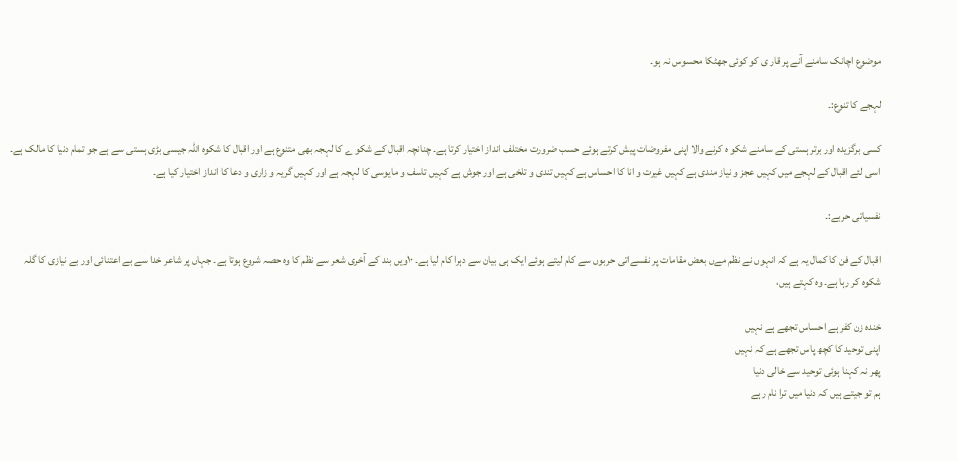موضوع اچانک سامنے آنے پر قار ی کو کوئی جھٹکا محسوس نہ ہو۔

لہجے کا تنوع:۔

کسی برگزیدہ اور برتر ہستی کے سامنے شکو ہ کرنے والا اپنی مفروضات پیش کرتے ہوئے حسب ضرورت مختلف انداز اختیار کرتا ہے۔ چنانچہ اقبال کے شکو ے کا لہجہ بھی متنوع ہے اور اقبال کا شکوہ اللہ جیسی بڑی ہستی سے ہے جو تمام دنیا کا مالک ہے۔ اسی لئے اقبال کے لہجے میں کہیں عجز و نیاز مندی ہے کہیں غیرت و انا کا احساس ہے کہیں تندی و تلخی ہے اور جوش ہے کہیں تاسف و مایوسی کا لہجہ ہے اور کہیں گریہ و زاری و دعا کا انداز اختیار کیا ہے۔

نفسیاتی حربے:۔

اقبال کے فن کا کمال یہ ہے کہ انہوں نے نظم مےں بعض مقامات پر نفسےاتی حربوں سے کام لیتے ہوئے ایک ہی بیان سے دہرا کام لیا ہے۔ ۱۰ویں بند کے آخری شعر سے نظم کا وہ حصہ شروع ہوتا ہے۔ جہاں پر شاعر خدا سے بے اعتنائی اور بے نیازی کا گلہ شکوہ کر رہا ہے۔ وہ کہتے ہیں،

خندہ زن کفر ہے احساس تجھے ہے نہیں
اپنی توحید کا کچھ پاس تجھے ہے کہ نہیں
پھر نہ کہنا ہوئی توحید سے خالی دنیا
ہم تو جیتے ہیں کہ دنیا میں ترا نام رہے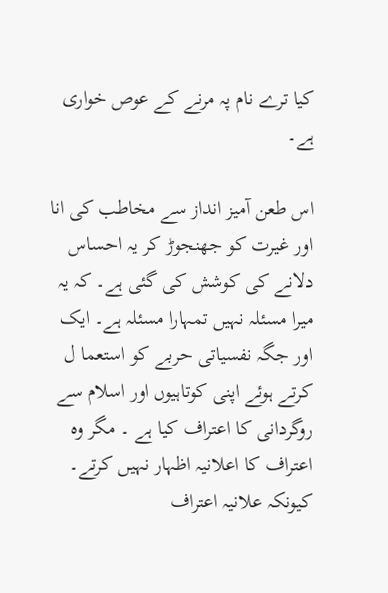کیا ترے نام پہ مرنے کے عوص خواری ہے۔

اس طعن آمیز انداز سے مخاطب کی انا اور غیرت کو جھنجوڑ کر یہ احساس دلانے کی کوشش کی گئی ہے۔ کہ یہ میرا مسئلہ نہیں تمہارا مسئلہ ہے۔ ایک اور جگہ نفسیاتی حربے کو استعما ل کرتے ہوئے اپنی کوتاہیوں اور اسلام سے روگردانی کا اعتراف کیا ہے ۔ مگر وہ اعتراف کا اعلانیہ اظہار نہیں کرتے۔ کیونکہ علانیہ اعتراف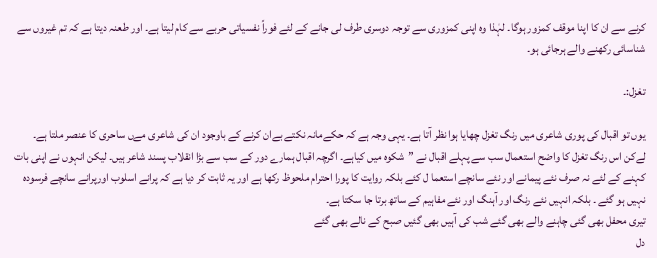کرنے سے ان کا اپنا موقف کمزور ہوگا۔ لہٰذا وہ اپنی کمزوری سے توجہ دوسری طرف لی جانے کے لئے فوراً نفسیاتی حربے سے کام لیتا ہے۔ اور طعنہ دیتا ہے کہ تم غیروں سے شناسائی رکھنے والے ہرجائی ہو۔

تغزل:۔

یوں تو اقبال کی پوری شاعری میں رنگ تغزل چھایا ہوا نظر آتا ہے۔ یہی وجہ ہے کہ حکےمانہ نکتے بےان کرنے کے باوجود ان کی شاعری مےں ساحری کا عنصر ملتا ہے۔ لےکن اس رنگ تغزل کا واضح استعمال سب سے پہلے اقبال نے ”شکوہ میں کیاہے۔ اگرچہ اقبال ہمارے دور کے سب سے بڑا انقلاب پسند شاعر ہیں۔ لیکن انہوں نے اپنی بات کہنے کے لئے نہ صرف نئے پیمانے اور نئے سانچے استعما ل کئے بلکہ روایت کا پورا احترام ملحوظ رکھا ہے اور یہ ثابت کر دیا ہے کہ پرانے اسلوب اورپرانے سانچے فرسودہ نہیں ہو گئے ۔ بلکہ انہیں نئے رنگ اور آہنگ اور نئے مفاہیم کے ساتھ برتا جا سکتا ہے۔
تیری محفل بھی گئی چاہنے والے بھی گئے شب کی آہیں بھی گئیں صبح کے نالے بھی گئے
دل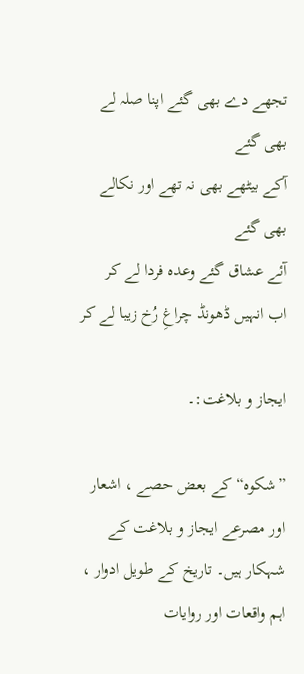تجھے دے بھی گئے اپنا صلہ لے بھی گئے
آکے بیٹھے بھی نہ تھے اور نکالے بھی گئے
آئے عشاق گئے وعدہ فردا لے کر
اب انہیں ڈھونڈ چراغِ رُخ زیبا لے کر

ایجاز و بلاغت:۔

”شکوہ“ کے بعض حصے ، اشعار اور مصرعے ایجاز و بلاغت کے شہکار ہیں۔ تاریخ کے طویل ادوار ، اہم واقعات اور روایات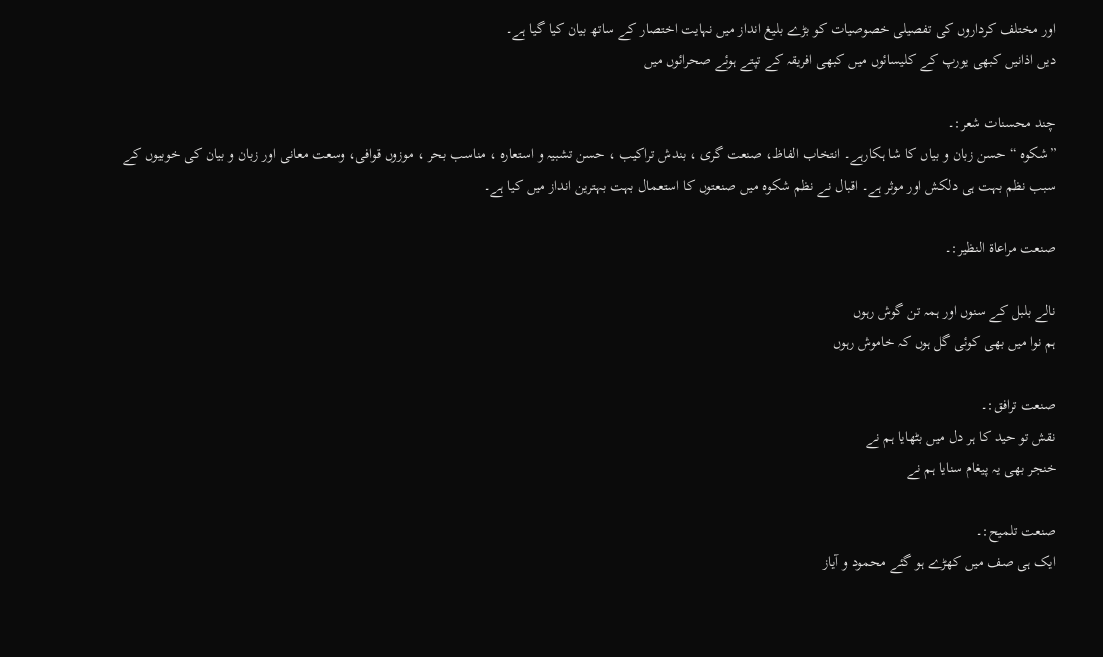اور مختلف کرداروں کی تفصیلی خصوصیات کو بڑے بلیغ انداز میں نہایت اختصار کے ساتھ بیان کیا گیا ہے۔
دیں اذانیں کبھی یورپ کے کلیسائوں میں کبھی افریقہ کے تپتے ہوئے صحرائوں میں

چند محسنات شعر:۔
”شکوہ “ حسن زبان و بیاں کا شا ہکارہے۔ انتخاب الفاظ، صنعت گری ، بندش تراکیب ، حسن تشبیہ و استعارہ ، مناسب بحر ، موزوں قوافی، وسعت معانی اور زبان و بیان کی خوبیوں کے سبب نظم بہت ہی دلکش اور موثر ہے۔ اقبال نے نظم شکوہ میں صنعتوں کا استعمال بہت بہترین انداز میں کیا ہے۔

صنعت مراعاة النظیر:۔

نالے بلبل کے سنوں اور ہمہ تن گوش رہوں
ہم نوا میں بھی کوئی گل ہوں کہ خاموش رہوں

صنعت ترافق:۔
نقش تو حید کا ہر دل میں بٹھایا ہم نے
خنجر بھی یہ پیغام سنایا ہم نے

صنعت تلمیح:۔
ایک ہی صف میں کھڑے ہو گئے محمود و آیاز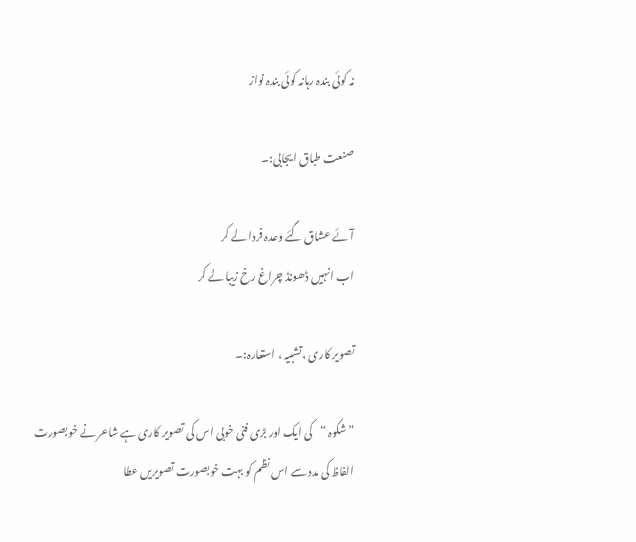نہ کوئی بندہ رہانہ کوئی بندہ نواز

صنعت طباق ایجابی:۔

آئے عشاق گئے وعدہ فردا لے کر
اب انہیں ڈھونڈ چراغ رخ زیبا لے کر

تصویر کاری ،تشبیہ ، استعارہ:۔

”شکوہ “کی ایک اور بڑی فنی خوبی اس کی تصویر کاری ہے شاعر نے خوبصورت الفاظ کی مدد سے اس نظم کو بہت خوبصورت تصویریں عطا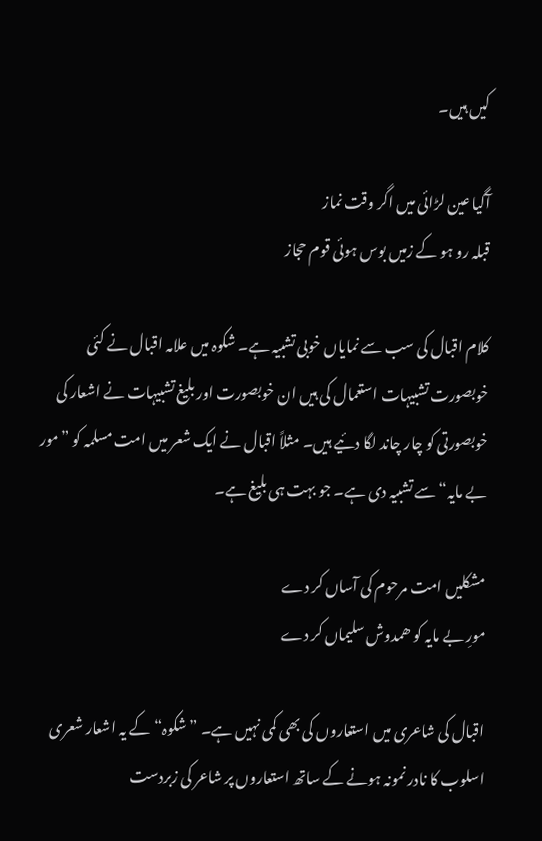کیں ہیں۔

آگیا عین لڑائی میں اگر وقت نماز
قبلہ رو ہو کے زمیں بوس ہوئی قوم حجاز

کلام اقبال کی سب سے نمایاں خوبی تشبیہ ہے۔ شکوہ میں علامہ اقبال نے کئی خوبصورت تشبیہات استعمال کی ہیں ان خوبصورت اور بلیغ تشبیہات نے اشعار کی خوبصورتی کو چار چاند لگا دئیے ہیں۔ مثلاً اقبال نے ایک شعر میں امت مسلمہ کو ”مور بے مایہ“ سے تشبیہ دی ہے۔ جو بہت ہی بلیغ ہے۔

مشکلیں امت مرحوم کی آساں کر دے
مورِ بے مایہ کو ھمدوش سلیماں کر دے

اقبال کی شاعری میں استعاروں کی بھی کمی نہیں ہے۔ ”شکوہ“ کے یہ اشعار شعری اسلوب کا نادر نمونہ ہونے کے ساتھ استعاروں پر شاعر کی زبردست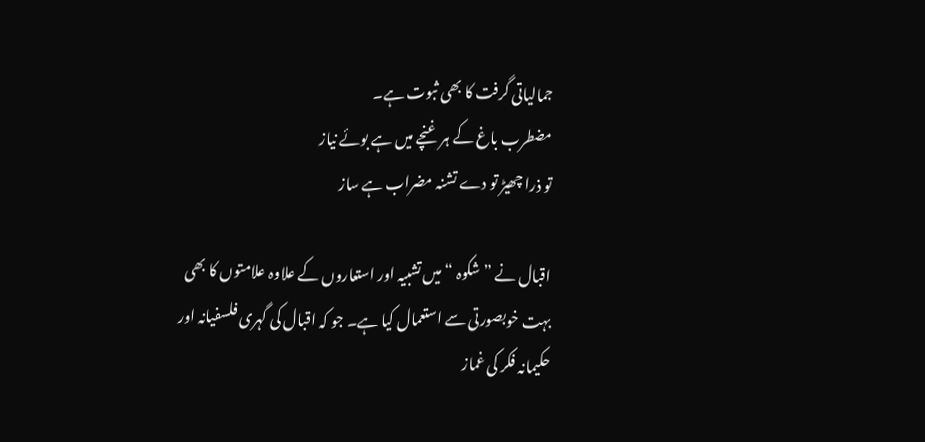جمالیاتی گرفت کا بھی ثبوت ہے۔
مضطرب باغ کے ہر غنچے میں ہے بوئے نیاز
تو ذرا چھیڑ تو دے تشنہ مضراب ہے ساز

اقبال نے ”شکوہ “ میں تشبیہ اور استعاروں کے علاوہ علامتوں کا بھی بہت خوبصورتی سے استعمال کیا ہے۔ جو کہ اقبال کی گہری فلسفیانہ اور حکیمانہ فکر کی غماز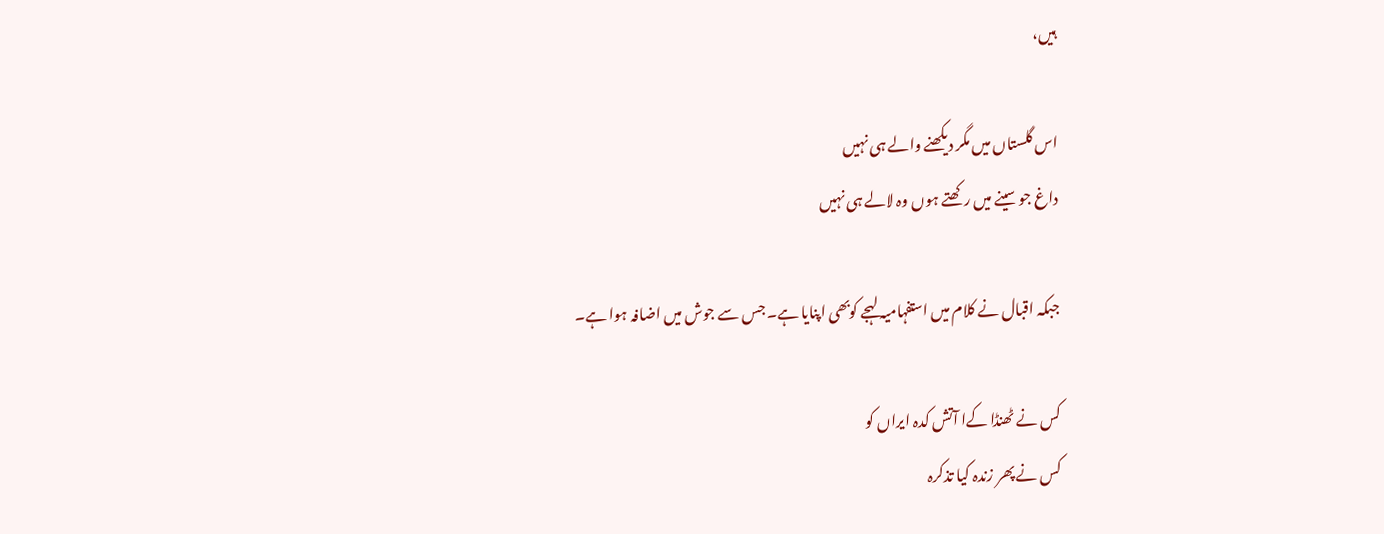ہیں،

اس گلستاں میں مگر دیکھنے والے ہی نہیں
داغ جو سینے میں رکھتے ہوں وہ لالے ہی نہیں

جبکہ اقبال نے کلام میں استفہامیہ لہجے کوبھی اپنایا ہے۔ جس سے جوش میں اضافہ ہوا ہے۔

کس نے ٹھنڈا کےا آتش کدہ ایراں کو
کس نے پھر زندہ کیا تذکرہ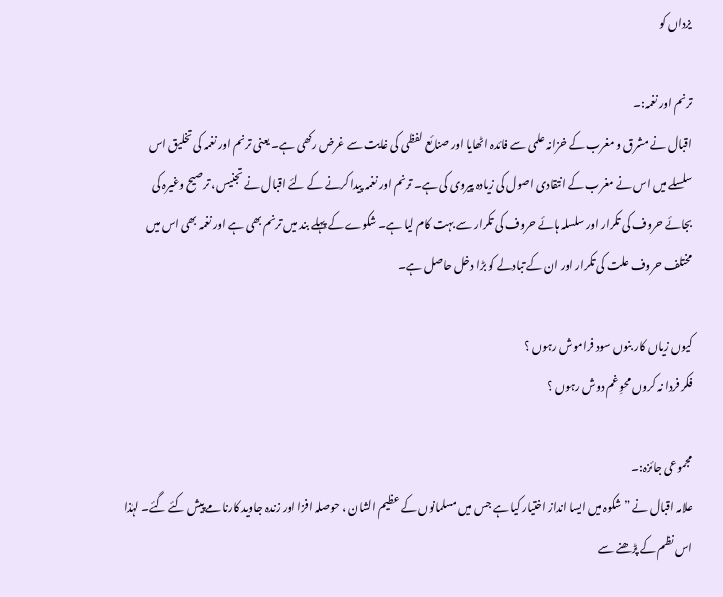یزداں کو

ترنم اور نغمہ:۔
اقبال نے مشرق و مغرب کے خزانہ علمی سے فائدہ اٹھایا اور صنائع لفظی کی غایت سے غرض رکھی ہے۔ یعنی ترنم اور نغمہ کی تخلیق اس سلسلے میں اس نے مغرب کے انتقادی اصول کی زیادہ پیروی کی ہے۔ ترنم اور نغمہ پیدا کرنے کے لئے اقبال نے تجنیس، ترصیح وغیرہ کی بجائے حروف کی تکرار اور سلسلہ ہائے حروف کی تکرار سے بہت کام لیا ہے۔ شکوے کے پہلے بند میں ترنم بھی ہے اور نغمہ بھی اس میں مختلف حروف علت کی تکرار اور ان کے تبادلے کو بڑا دخل حاصل ہے۔

کیوں زیاں کار بنوں سود فراموش رہوں ؟
فکر فردا نہ کروں محوِ غم دوش رہوں ؟

مجموعی جائزہ:۔
علامہ اقبال نے ”شکوہ میں ایسا انداز اختیار کیا ہے جس میں مسلمانوں کے عظیم الشان ، حوصلہ افزا اور زندہ جاوید کارنامے پیش کئے گئے۔ لہٰذا اس نظم کے پڑھنے سے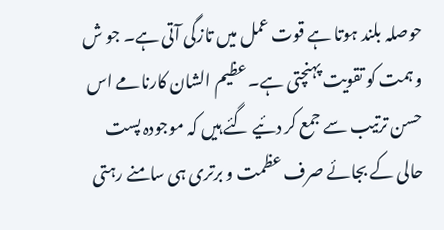حوصلہ بلند ہوتا ہے قوت عمل میں تازگی آتی ہے۔ جو ش و ہمت کو تقویت پہنچتی ہے۔ عظیم الشان کارنامے اس حسن ترتیب سے جمع کر دئیے گئے ہیں کہ موجودہ پست حالی کے بجائے صرف عظمت و برتری ہی سامنے رہتی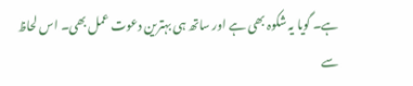ہے۔ گویا یہ شکوہ بھی ہے اور ساتھ ہی بہترین دعوت عمل بھی۔ اس لحاظ سے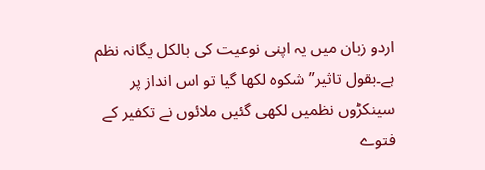اردو زبان میں یہ اپنی نوعیت کی بالکل یگانہ نظم ہے۔بقول تاثیر”شکوہ لکھا گیا تو اس انداز پر سینکڑوں نظمیں لکھی گئیں ملائوں نے تکفیر کے فتوے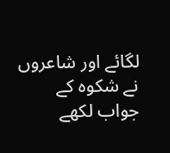لگائے اور شاعروں نے شکوہ کے جواب لکھے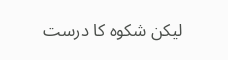لیکن شکوہ کا درست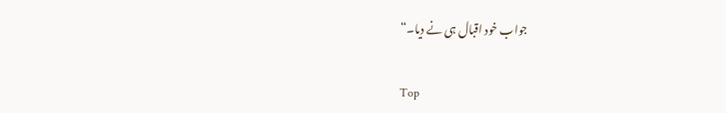جواب خود اقبال ہی نے دیا۔“

Top